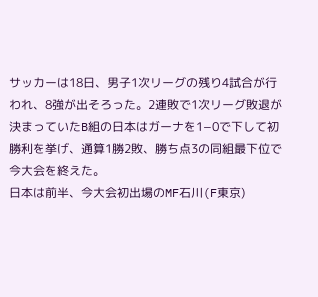サッカーは18日、男子1次リーグの残り4試合が行われ、8強が出そろった。2連敗で1次リーグ敗退が決まっていたB組の日本はガーナを1−0で下して初勝利を挙げ、通算1勝2敗、勝ち点3の同組最下位で今大会を終えた。
日本は前半、今大会初出場のMF石川(F東京)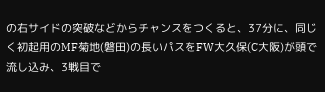の右サイドの突破などからチャンスをつくると、37分に、同じく初起用のMF菊地(磐田)の長いパスをFW大久保(C大阪)が頭で流し込み、3戦目で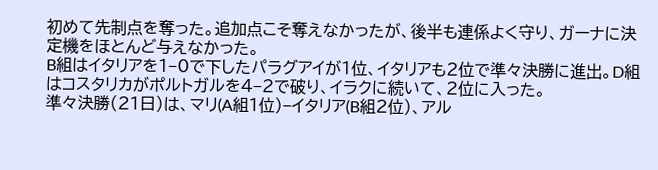初めて先制点を奪った。追加点こそ奪えなかったが、後半も連係よく守り、ガーナに決定機をほとんど与えなかった。
B組はイタリアを1−0で下したパラグアイが1位、イタリアも2位で準々決勝に進出。D組はコスタリカがポルトガルを4−2で破り、イラクに続いて、2位に入った。
準々決勝(21日)は、マリ(A組1位)−イタリア(B組2位)、アル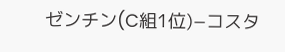ゼンチン(C組1位)−コスタ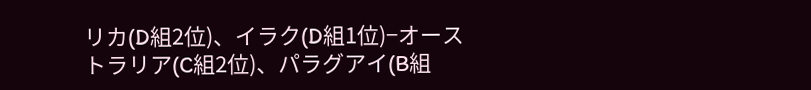リカ(D組2位)、イラク(D組1位)−オーストラリア(C組2位)、パラグアイ(B組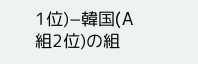1位)−韓国(A組2位)の組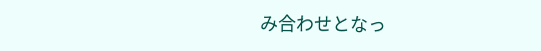み合わせとなっ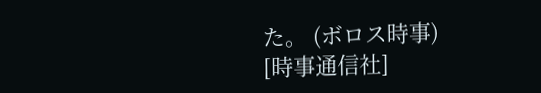た。 (ボロス時事)
[時事通信社]